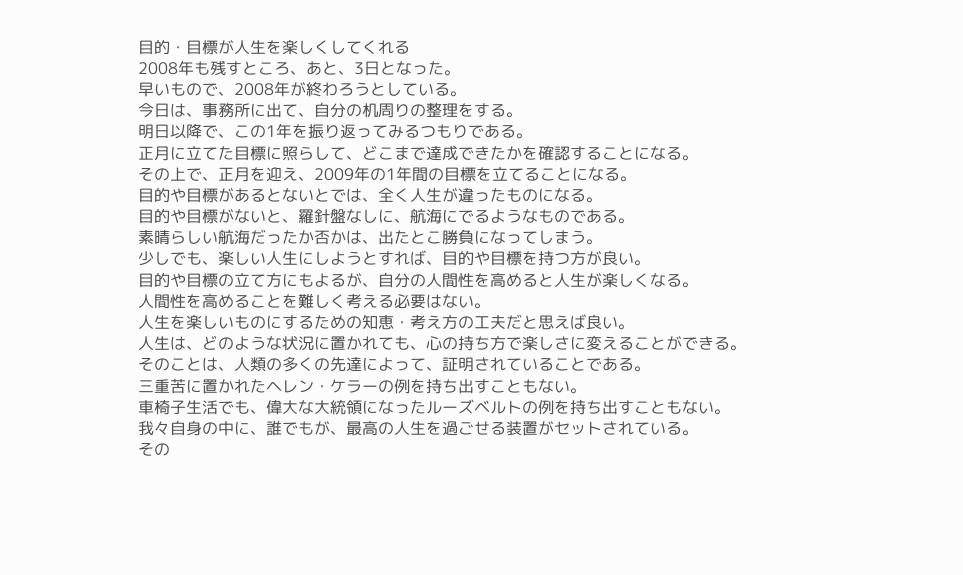目的・目標が人生を楽しくしてくれる
2008年も残すところ、あと、3日となった。
早いもので、2008年が終わろうとしている。
今日は、事務所に出て、自分の机周りの整理をする。
明日以降で、この1年を振り返ってみるつもりである。
正月に立てた目標に照らして、どこまで達成できたかを確認することになる。
その上で、正月を迎え、2009年の1年間の目標を立てることになる。
目的や目標があるとないとでは、全く人生が違ったものになる。
目的や目標がないと、羅針盤なしに、航海にでるようなものである。
素晴らしい航海だったか否かは、出たとこ勝負になってしまう。
少しでも、楽しい人生にしようとすれば、目的や目標を持つ方が良い。
目的や目標の立て方にもよるが、自分の人間性を高めると人生が楽しくなる。
人間性を高めることを難しく考える必要はない。
人生を楽しいものにするための知恵・考え方の工夫だと思えば良い。
人生は、どのような状況に置かれても、心の持ち方で楽しさに変えることができる。
そのことは、人類の多くの先達によって、証明されていることである。
三重苦に置かれたヘレン・ケラーの例を持ち出すこともない。
車椅子生活でも、偉大な大統領になったルーズベルトの例を持ち出すこともない。
我々自身の中に、誰でもが、最高の人生を過ごせる装置がセットされている。
その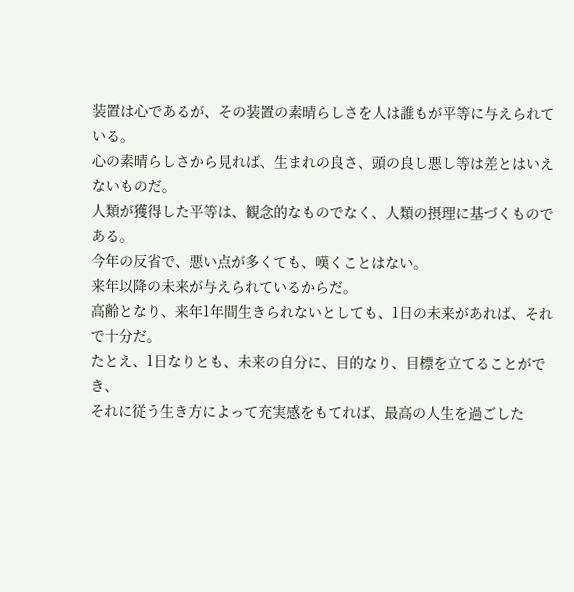装置は心であるが、その装置の素晴らしさを人は誰もが平等に与えられている。
心の素晴らしさから見れば、生まれの良さ、頭の良し悪し等は差とはいえないものだ。
人類が獲得した平等は、観念的なものでなく、人類の摂理に基づくものである。
今年の反省で、悪い点が多くても、嘆くことはない。
来年以降の未来が与えられているからだ。
高齢となり、来年1年間生きられないとしても、1日の未来があれば、それで十分だ。
たとえ、1日なりとも、未来の自分に、目的なり、目標を立てることができ、
それに従う生き方によって充実感をもてれば、最高の人生を過ごした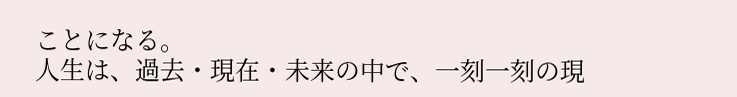ことになる。
人生は、過去・現在・未来の中で、一刻一刻の現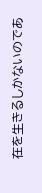在を生きるしかないのであ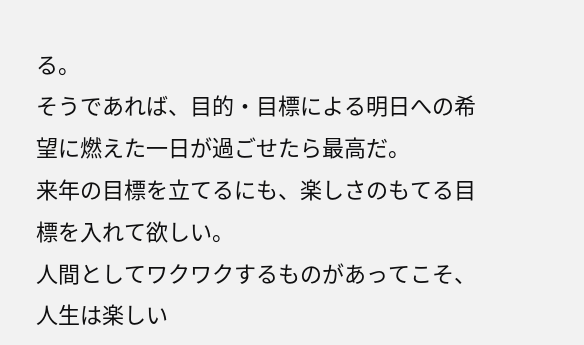る。
そうであれば、目的・目標による明日への希望に燃えた一日が過ごせたら最高だ。
来年の目標を立てるにも、楽しさのもてる目標を入れて欲しい。
人間としてワクワクするものがあってこそ、人生は楽しい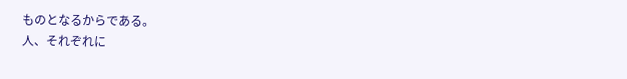ものとなるからである。
人、それぞれに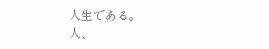人生である。
人、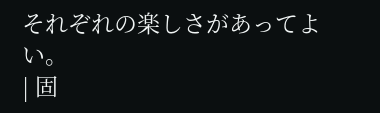それぞれの楽しさがあってよい。
| 固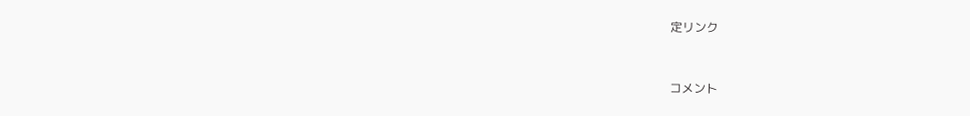定リンク


コメント